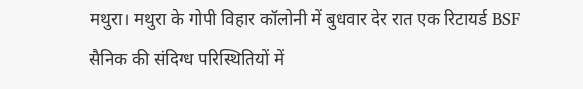मथुरा। मथुरा के गोपी विहार कॉलोनी में बुधवार देर रात एक रिटायर्ड BSF सैनिक की संदिग्ध परिस्थितियों में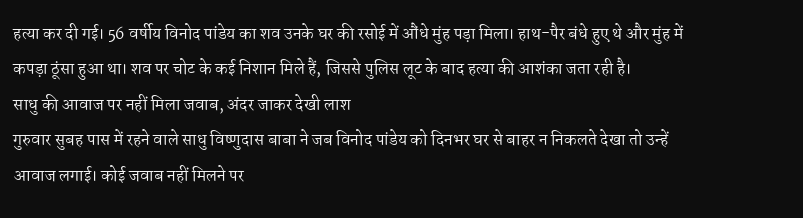हत्या कर दी गई। 56 वर्षीय विनोद पांडेय का शव उनके घर की रसोई में औंधे मुंह पड़ा मिला। हाथ-पैर बंधे हुए थे और मुंह में कपड़ा ठूंसा हुआ था। शव पर चोट के कई निशान मिले हैं, जिससे पुलिस लूट के बाद हत्या की आशंका जता रही है।
साधु की आवाज पर नहीं मिला जवाब, अंदर जाकर देखी लाश
गुरुवार सुबह पास में रहने वाले साधु विष्णुदास बाबा ने जब विनोद पांडेय को दिनभर घर से बाहर न निकलते देखा तो उन्हें आवाज लगाई। कोई जवाब नहीं मिलने पर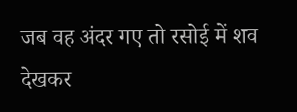जब वह अंदर गए तो रसोई में शव देखकर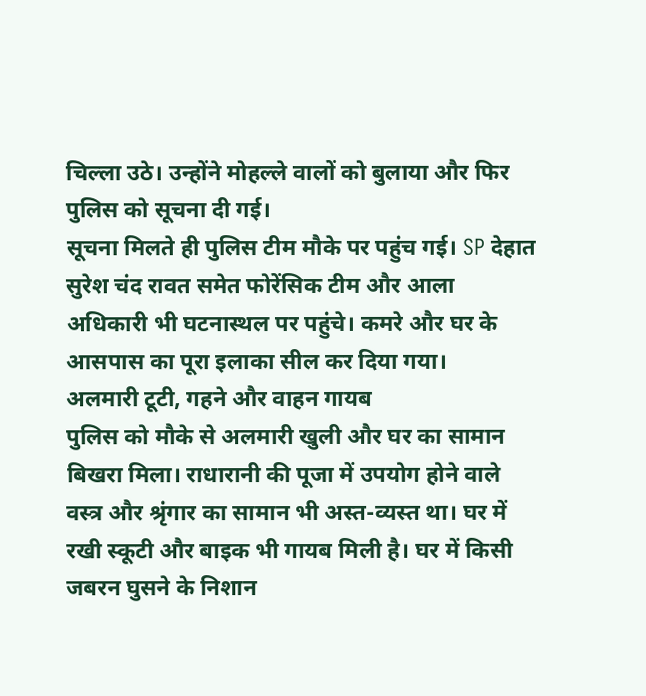चिल्ला उठे। उन्होंने मोहल्ले वालों को बुलाया और फिर पुलिस को सूचना दी गई।
सूचना मिलते ही पुलिस टीम मौके पर पहुंच गई। SP देहात सुरेश चंद रावत समेत फोरेंसिक टीम और आला अधिकारी भी घटनास्थल पर पहुंचे। कमरे और घर के आसपास का पूरा इलाका सील कर दिया गया।
अलमारी टूटी, गहने और वाहन गायब
पुलिस को मौके से अलमारी खुली और घर का सामान बिखरा मिला। राधारानी की पूजा में उपयोग होने वाले वस्त्र और श्रृंगार का सामान भी अस्त-व्यस्त था। घर में रखी स्कूटी और बाइक भी गायब मिली है। घर में किसी जबरन घुसने के निशान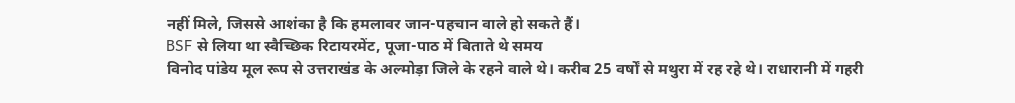नहीं मिले, जिससे आशंका है कि हमलावर जान-पहचान वाले हो सकते हैं।
BSF से लिया था स्वैच्छिक रिटायरमेंट, पूजा-पाठ में बिताते थे समय
विनोद पांडेय मूल रूप से उत्तराखंड के अल्मोड़ा जिले के रहने वाले थे। करीब 25 वर्षों से मथुरा में रह रहे थे। राधारानी में गहरी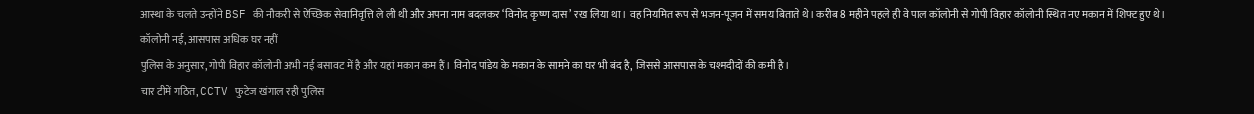आस्था के चलते उन्होंने BSF की नौकरी से ऐच्छिक सेवानिवृत्ति ले ली थी और अपना नाम बदलकर ‘विनोद कृष्ण दास’ रख लिया था। वह नियमित रूप से भजन-पूजन में समय बिताते थे। करीब 8 महीने पहले ही वे पाल कॉलोनी से गोपी विहार कॉलोनी स्थित नए मकान में शिफ्ट हुए थे।
कॉलोनी नई, आसपास अधिक घर नहीं
पुलिस के अनुसार, गोपी विहार कॉलोनी अभी नई बसावट में है और यहां मकान कम हैं। विनोद पांडेय के मकान के सामने का घर भी बंद है, जिससे आसपास के चश्मदीदों की कमी है।
चार टीमें गठित, CCTV फुटेज खंगाल रही पुलिस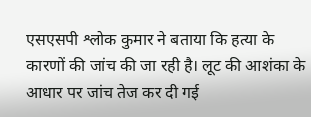एसएसपी श्लोक कुमार ने बताया कि हत्या के कारणों की जांच की जा रही है। लूट की आशंका के आधार पर जांच तेज कर दी गई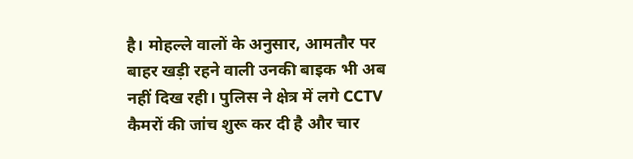है। मोहल्ले वालों के अनुसार, आमतौर पर बाहर खड़ी रहने वाली उनकी बाइक भी अब नहीं दिख रही। पुलिस ने क्षेत्र में लगे CCTV कैमरों की जांच शुरू कर दी है और चार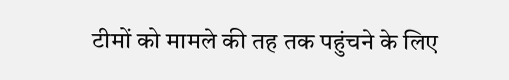टीमों को मामले की तह तक पहुंचने के लिए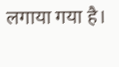लगाया गया है।